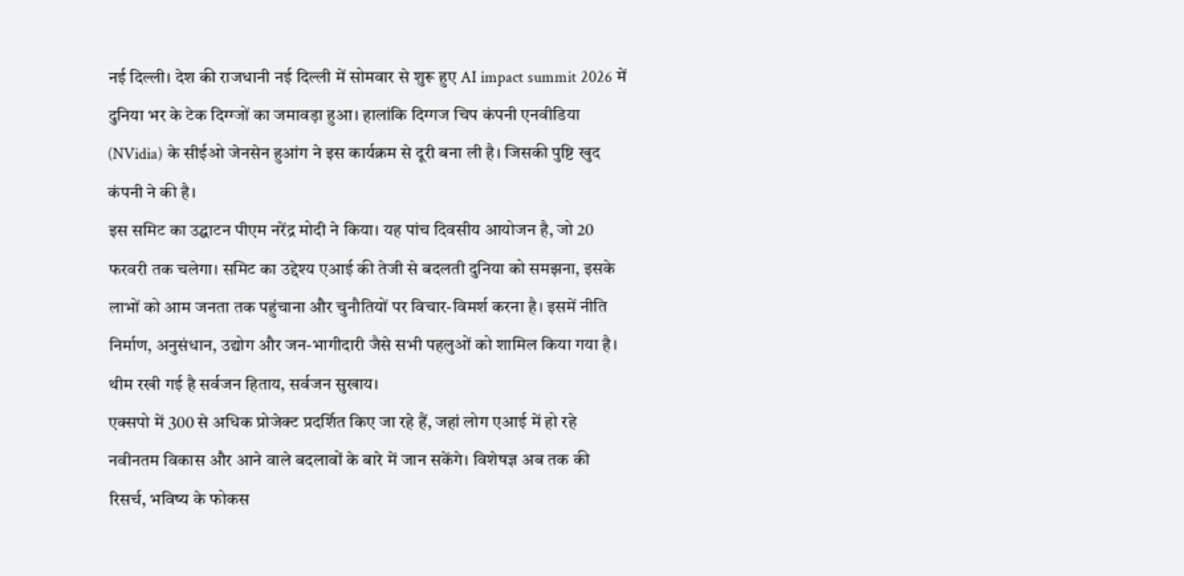नई दिल्ली। देश की राजधानी नई दिल्ली में सोमवार से शुरू हुए AI impact summit 2026 में दुनिया भर के टेक दिग्ग्जों का जमावड़ा हुआ। हालांकि दिग्गज चिप कंपनी एनवीडिया (NVidia) के सीईओ जेनसेन हुआंग ने इस कार्यक्रम से दूरी बना ली है। जिसकी पुष्टि खुद कंपनी ने की है।
इस समिट का उद्घाटन पीएम नरेंद्र मोदी ने किया। यह पांच दिवसीय आयोजन है, जो 20 फरवरी तक चलेगा। समिट का उद्देश्य एआई की तेजी से बदलती दुनिया को समझना, इसके लाभों को आम जनता तक पहुंचाना और चुनौतियों पर विचार-विमर्श करना है। इसमें नीति निर्माण, अनुसंधान, उद्योग और जन-भागीदारी जैसे सभी पहलुओं को शामिल किया गया है। थीम रखी गई है सर्वजन हिताय, सर्वजन सुखाय।
एक्सपो में 300 से अधिक प्रोजेक्ट प्रदर्शित किए जा रहे हैं, जहां लोग एआई में हो रहे नवीनतम विकास और आने वाले बदलावों के बारे में जान सकेंगे। विशेषज्ञ अब तक की रिसर्च, भविष्य के फोकस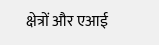क्षेत्रों और एआई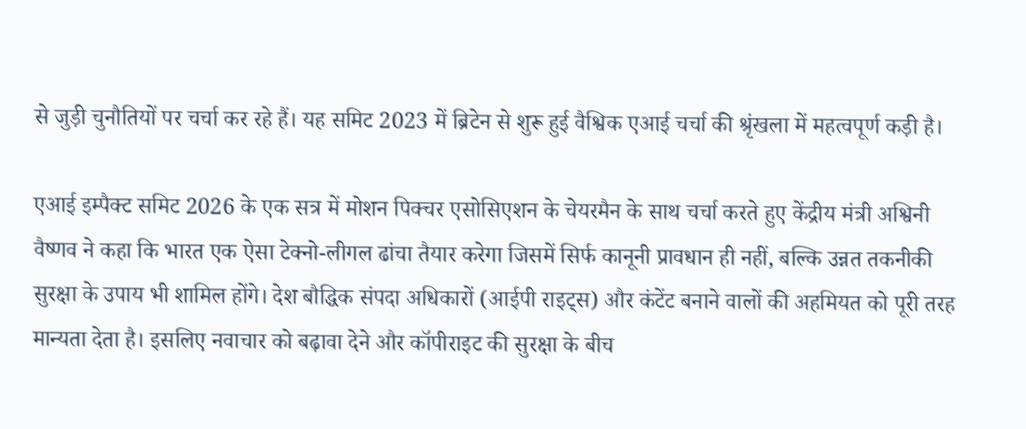से जुड़ी चुनौतियों पर चर्चा कर रहे हैं। यह समिट 2023 में ब्रिटेन से शुरू हुई वैश्विक एआई चर्चा की श्रृंखला में महत्वपूर्ण कड़ी है।

एआई इम्पैक्ट समिट 2026 के एक सत्र में मोशन पिक्चर एसोसिएशन के चेयरमैन के साथ चर्चा करते हुए केंद्रीय मंत्री अश्विनी वैष्णव ने कहा कि भारत एक ऐसा टेक्नो-लीगल ढांचा तैयार करेगा जिसमें सिर्फ कानूनी प्रावधान ही नहीं, बल्कि उन्नत तकनीकी सुरक्षा के उपाय भी शामिल होंगे। देश बौद्धिक संपदा अधिकारों (आईपी राइट्स) और कंटेंट बनाने वालों की अहमियत को पूरी तरह मान्यता देता है। इसलिए नवाचार को बढ़ावा देने और कॉपीराइट की सुरक्षा के बीच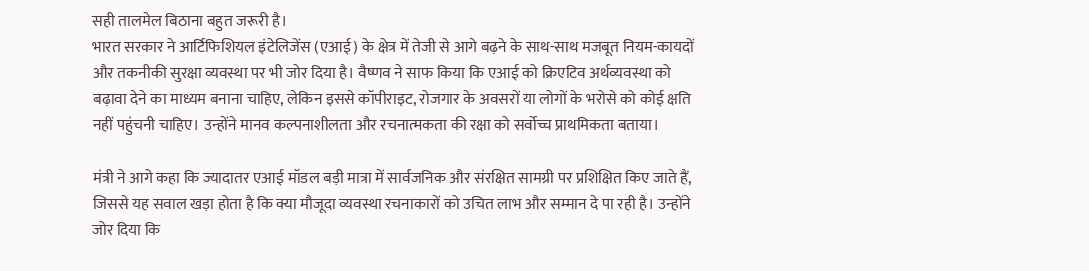सही तालमेल बिठाना बहुत जरूरी है।
भारत सरकार ने आर्टिफिशियल इंटेलिजेंस (एआई) के क्षेत्र में तेजी से आगे बढ़ने के साथ-साथ मजबूत नियम-कायदों और तकनीकी सुरक्षा व्यवस्था पर भी जोर दिया है। वैष्णव ने साफ किया कि एआई को क्रिएटिव अर्थव्यवस्था को बढ़ावा देने का माध्यम बनाना चाहिए, लेकिन इससे कॉपीराइट, रोजगार के अवसरों या लोगों के भरोसे को कोई क्षति नहीं पहुंचनी चाहिए। उन्होंने मानव कल्पनाशीलता और रचनात्मकता की रक्षा को सर्वोच्च प्राथमिकता बताया।

मंत्री ने आगे कहा कि ज्यादातर एआई मॉडल बड़ी मात्रा में सार्वजनिक और संरक्षित सामग्री पर प्रशिक्षित किए जाते हैं, जिससे यह सवाल खड़ा होता है कि क्या मौजूदा व्यवस्था रचनाकारों को उचित लाभ और सम्मान दे पा रही है। उन्होंने जोर दिया कि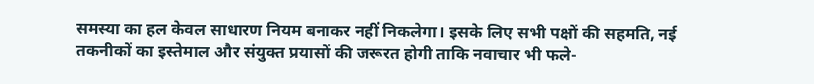समस्या का हल केवल साधारण नियम बनाकर नहीं निकलेगा। इसके लिए सभी पक्षों की सहमति, नई तकनीकों का इस्तेमाल और संयुक्त प्रयासों की जरूरत होगी ताकि नवाचार भी फले-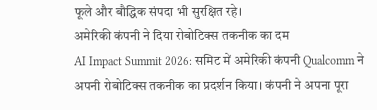फूले और बौद्धिक संपदा भी सुरक्षित रहे।
अमेरिकी कंपनी ने दिया रोबोटिक्स तकनीक का दम
AI Impact Summit 2026: समिट में अमेरिकी कंपनी Qualcomm ने अपनी रोबोटिक्स तकनीक का प्रदर्शन किया। कंपनी ने अपना पूरा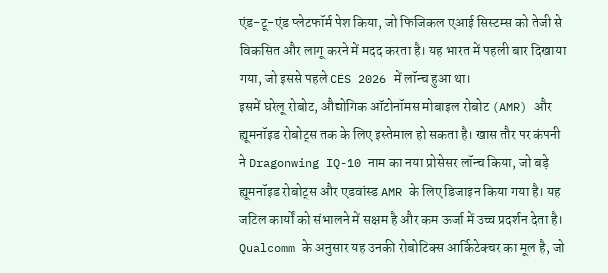एंड-टू-एंड प्लेटफॉर्म पेश किया, जो फिजिकल एआई सिस्टम्स को तेजी से विकसित और लागू करने में मदद करता है। यह भारत में पहली बार दिखाया गया, जो इससे पहले CES 2026 में लॉन्च हुआ था।
इसमें घरेलू रोबोट, औद्योगिक ऑटोनॉमस मोबाइल रोबोट (AMR) और ह्यूमनॉइड रोबोट्स तक के लिए इस्तेमाल हो सकता है। खास तौर पर कंपनी ने Dragonwing IQ-10 नाम का नया प्रोसेसर लॉन्च किया, जो बड़े ह्यूमनॉइड रोबोट्स और एडवांस्ड AMR के लिए डिजाइन किया गया है। यह जटिल कार्यों को संभालने में सक्षम है और कम ऊर्जा में उच्च प्रदर्शन देता है।
Qualcomm के अनुसार यह उनकी रोबोटिक्स आर्किटेक्चर का मूल है, जो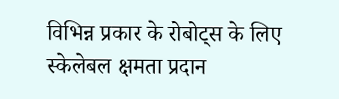विभिन्न प्रकार के रोबोट्स के लिए स्केलेबल क्षमता प्रदान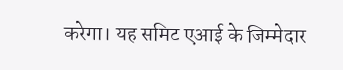करेगा। यह समिट एआई के जिम्मेदार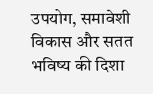उपयोग, समावेशी विकास और सतत भविष्य की दिशा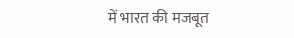में भारत की मजबूत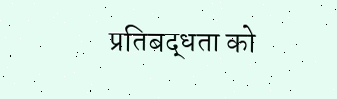प्रतिबद्धता को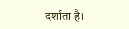दर्शाता है।